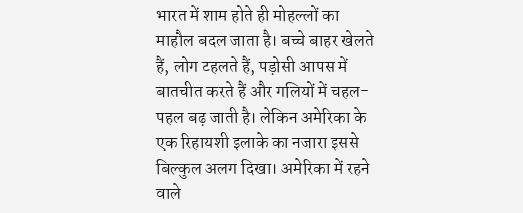भारत में शाम होते ही मोहल्लों का माहौल बदल जाता है। बच्चे बाहर खेलते हैं, लोग टहलते हैं, पड़ोसी आपस में बातचीत करते हैं और गलियों में चहल-पहल बढ़ जाती है। लेकिन अमेरिका के एक रिहायशी इलाके का नजारा इससे बिल्कुल अलग दिखा। अमेरिका में रहने वाले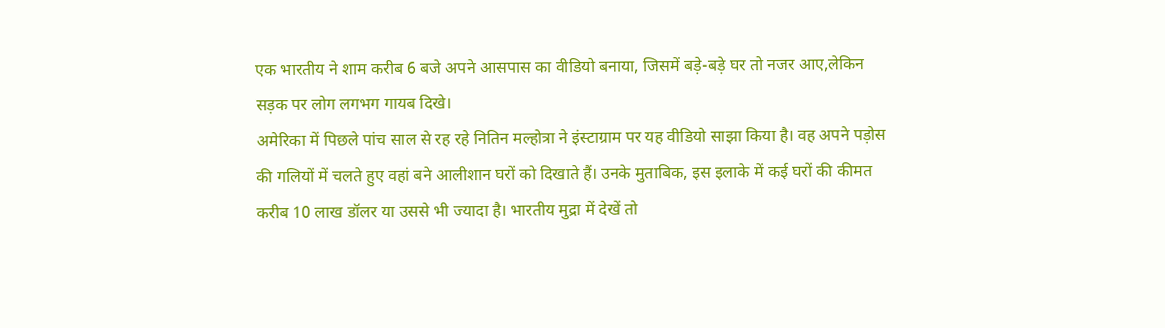एक भारतीय ने शाम करीब 6 बजे अपने आसपास का वीडियो बनाया, जिसमें बड़े-बड़े घर तो नजर आए,लेकिन सड़क पर लोग लगभग गायब दिखे।
अमेरिका में पिछले पांच साल से रह रहे नितिन मल्होत्रा ने इंस्टाग्राम पर यह वीडियो साझा किया है। वह अपने पड़ोस की गलियों में चलते हुए वहां बने आलीशान घरों को दिखाते हैं। उनके मुताबिक, इस इलाके में कई घरों की कीमत करीब 10 लाख डॉलर या उससे भी ज्यादा है। भारतीय मुद्रा में देखें तो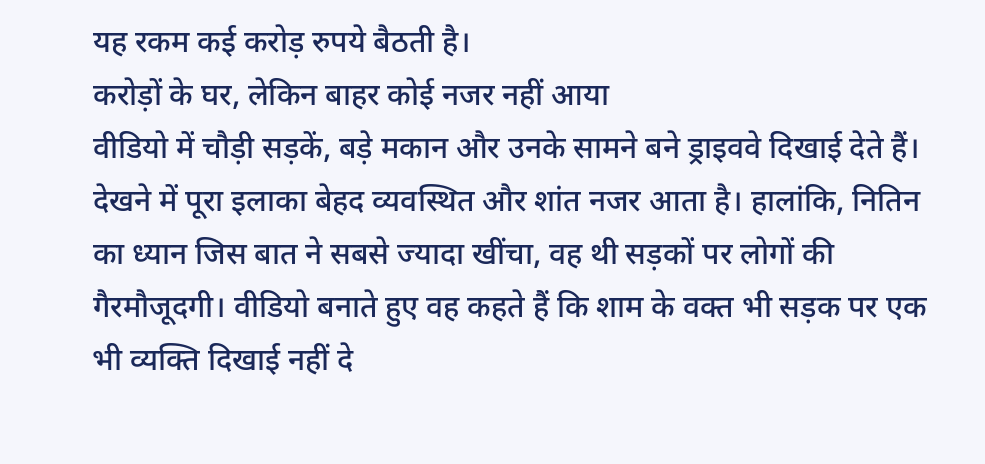यह रकम कई करोड़ रुपये बैठती है।
करोड़ों के घर, लेकिन बाहर कोई नजर नहीं आया
वीडियो में चौड़ी सड़कें, बड़े मकान और उनके सामने बने ड्राइववे दिखाई देते हैं। देखने में पूरा इलाका बेहद व्यवस्थित और शांत नजर आता है। हालांकि, नितिन का ध्यान जिस बात ने सबसे ज्यादा खींचा, वह थी सड़कों पर लोगों की गैरमौजूदगी। वीडियो बनाते हुए वह कहते हैं कि शाम के वक्त भी सड़क पर एक भी व्यक्ति दिखाई नहीं दे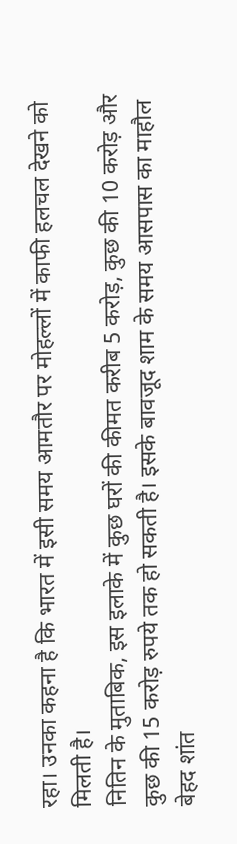रहा। उनका कहना है कि भारत में इसी समय आमतौर पर मोहल्लों में काफी हलचल देखने को मिलती है।
नितिन के मुताबिक, इस इलाके में कुछ घरों की कीमत करीब 5 करोड़, कुछ की 10 करोड़ और कुछ की 15 करोड़ रुपये तक हो सकती है। इसके बावजूद शाम के समय आसपास का माहौल बेहद शांत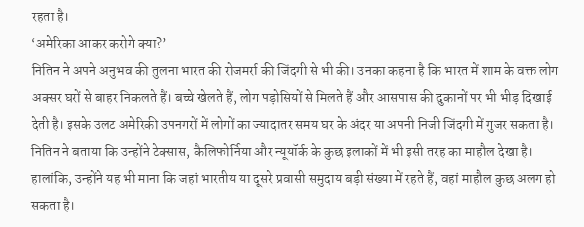रहता है।
‘अमेरिका आकर करोगे क्या?’
नितिन ने अपने अनुभव की तुलना भारत की रोजमर्रा की जिंदगी से भी की। उनका कहना है कि भारत में शाम के वक्त लोग अक्सर घरों से बाहर निकलते हैं। बच्चे खेलते हैं, लोग पड़ोसियों से मिलते हैं और आसपास की दुकानों पर भी भीड़ दिखाई देती है। इसके उलट अमेरिकी उपनगरों में लोगों का ज्यादातर समय घर के अंदर या अपनी निजी जिंदगी में गुजर सकता है। नितिन ने बताया कि उन्होंने टेक्सास, कैलिफोर्निया और न्यूयॉर्क के कुछ इलाकों में भी इसी तरह का माहौल देखा है। हालांकि, उन्होंने यह भी माना कि जहां भारतीय या दूसरे प्रवासी समुदाय बड़ी संख्या में रहते हैं, वहां माहौल कुछ अलग हो सकता है।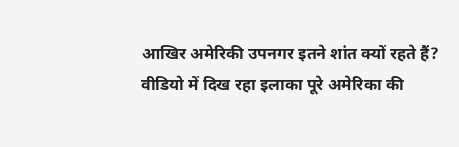आखिर अमेरिकी उपनगर इतने शांत क्यों रहते हैं?
वीडियो में दिख रहा इलाका पूरे अमेरिका की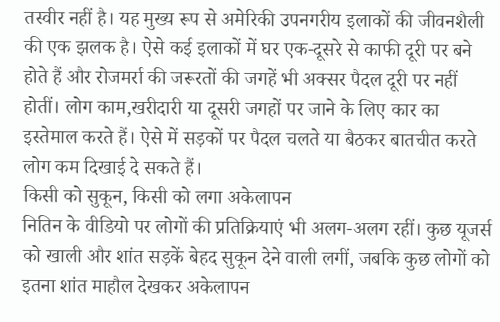तस्वीर नहीं है। यह मुख्य रूप से अमेरिकी उपनगरीय इलाकों की जीवनशैली की एक झलक है। ऐसे कई इलाकों में घर एक-दूसरे से काफी दूरी पर बने होते हैं और रोजमर्रा की जरूरतों की जगहें भी अक्सर पैदल दूरी पर नहीं होतीं। लोग काम,खरीदारी या दूसरी जगहों पर जाने के लिए कार का इस्तेमाल करते हैं। ऐसे में सड़कों पर पैदल चलते या बैठकर बातचीत करते लोग कम दिखाई दे सकते हैं।
किसी को सुकून, किसी को लगा अकेलापन
नितिन के वीडियो पर लोगों की प्रतिक्रियाएं भी अलग-अलग रहीं। कुछ यूजर्स को खाली और शांत सड़कें बेहद सुकून देने वाली लगीं, जबकि कुछ लोगों को इतना शांत माहौल देखकर अकेलापन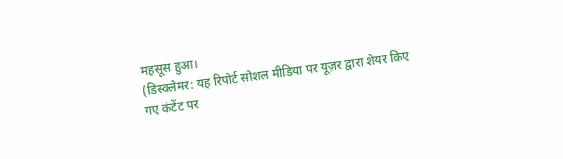महसूस हुआ।
(डिस्क्लेमर: यह रिपोर्ट सोशल मीडिया पर यूज़र द्वारा शेयर किए गए कंटेंट पर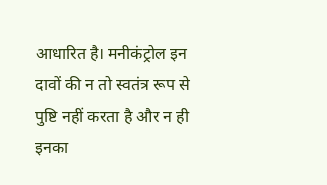आधारित है। मनीकंट्रोल इन दावों की न तो स्वतंत्र रूप से पुष्टि नहीं करता है और न ही इनका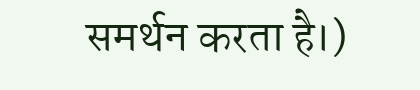समर्थन करता है।)